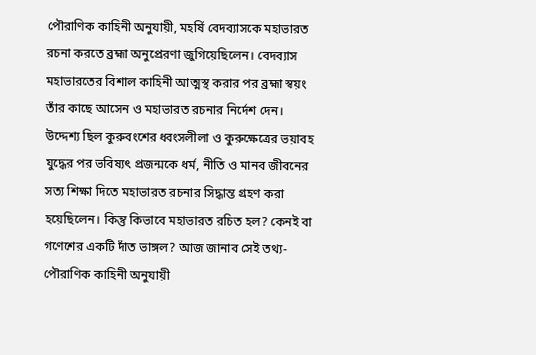পৌরাণিক কাহিনী অনুযায়ী, মহর্ষি বেদব্যাসকে মহাভারত রচনা করতে ব্রহ্মা অনুপ্রেরণা জুগিয়েছিলেন। বেদব্যাস মহাভারতের বিশাল কাহিনী আত্মস্থ করার পর ব্রহ্মা স্বয়ং তাঁর কাছে আসেন ও মহাভারত রচনার নির্দেশ দেন। উদ্দেশ্য ছিল কুরুবংশের ধ্বংসলীলা ও কুরুক্ষেত্রের ভয়াবহ যুদ্ধের পর ভবিষ্যৎ প্রজন্মকে ধর্ম, নীতি ও মানব জীবনের সত্য শিক্ষা দিতে মহাভারত রচনার সিদ্ধান্ত গ্রহণ করা হয়েছিলেন। কিন্তু কিভাবে মহাভারত রচিত হল? কেনই বা গণেশের একটি দাঁত ভাঙ্গল? আজ জানাব সেই তথ্য-
পৌরাণিক কাহিনী অনুযায়ী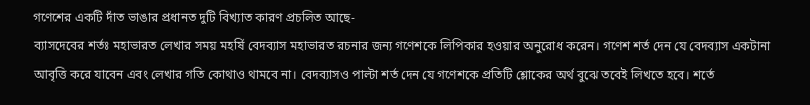গণেশের একটি দাঁত ভাঙার প্রধানত দুটি বিখ্যাত কারণ প্রচলিত আছে-
ব্যাসদেবের শর্তঃ মহাভারত লেখার সময় মহর্ষি বেদব্যাস মহাভারত রচনার জন্য গণেশকে লিপিকার হওয়ার অনুরোধ করেন। গণেশ শর্ত দেন যে বেদব্যাস একটানা আবৃত্তি করে যাবেন এবং লেখার গতি কোথাও থামবে না। বেদব্যাসও পাল্টা শর্ত দেন যে গণেশকে প্রতিটি শ্লোকের অর্থ বুঝে তবেই লিখতে হবে। শর্তে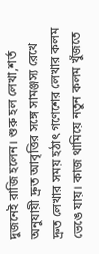দুজনেই রাজি হলেন। শুরু হল লেখা,শর্ত অনুযায়ী দ্রুত আবৃত্তির সঙ্গে সামঞ্জস্য রেখে দ্রুত লেখার সময় হঠাৎ গণেশের লেখার কলম ভেঙে যায়। কাজ থামিয়ে নতুন কলম খুঁজতে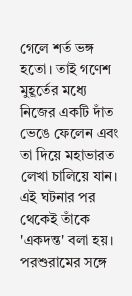গেলে শর্ত ভঙ্গ হতো। তাই গণেশ মুহূর্তের মধ্যে নিজের একটি দাঁত ভেঙে ফেলেন এবং তা দিয়ে মহাভারত লেখা চালিয়ে যান। এই ঘটনার পর থেকেই তাঁকে 'একদন্ত' বলা হয়।
পরশুরামের সঙ্গে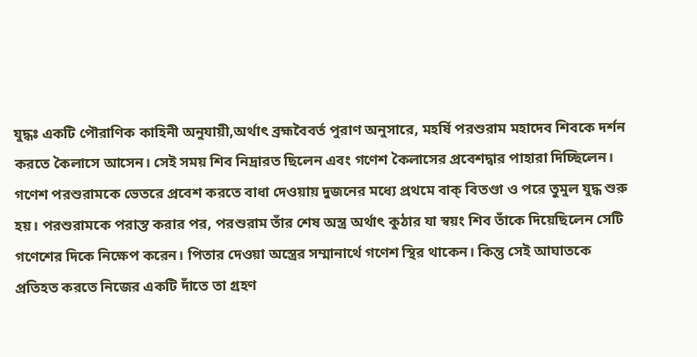যুদ্ধঃ একটি পৌরাণিক কাহিনী অনুযায়ী,অর্থাৎ ব্রহ্মবৈবর্ত পুরাণ অনুসারে, মহর্ষি পরশুরাম মহাদেব শিবকে দর্শন করতে কৈলাসে আসেন। সেই সময় শিব নিদ্রারত ছিলেন এবং গণেশ কৈলাসের প্রবেশদ্বার পাহারা দিচ্ছিলেন। গণেশ পরশুরামকে ভেতরে প্রবেশ করতে বাধা দেওয়ায় দুজনের মধ্যে প্রথমে বাক্ বিতণ্ডা ও পরে তুমুল যুদ্ধ শুরু হয়। পরশুরামকে পরাস্ত করার পর, পরশুরাম তাঁর শেষ অস্ত্র অর্থাৎ কুঠার যা স্বয়ং শিব তাঁকে দিয়েছিলেন সেটি গণেশের দিকে নিক্ষেপ করেন। পিতার দেওয়া অস্ত্রের সম্মানার্থে গণেশ স্থির থাকেন। কিন্তু সেই আঘাতকে প্রতিহত করতে নিজের একটি দাঁতে তা গ্রহণ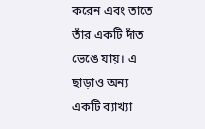করেন এবং তাতে তাঁর একটি দাঁত ভেঙে যায়। এ ছাড়াও অন্য একটি ব্যাখ্যা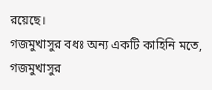রয়েছে।
গজমুখাসুর বধঃ অন্য একটি কাহিনি মতে, গজমুখাসুর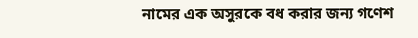নামের এক অসুরকে বধ করার জন্য গণেশ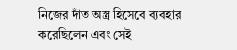নিজের দাঁত অস্ত্র হিসেবে ব্যবহার করেছিলেন এবং সেই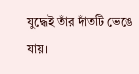যুদ্ধেই তাঁর দাঁতটি ভেঙে যায়।